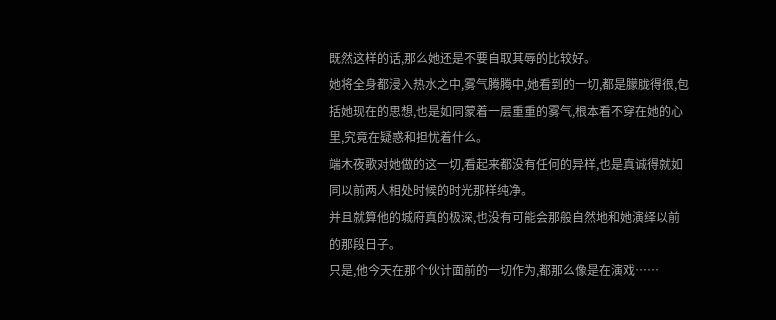既然这样的话,那么她还是不要自取其辱的比较好。
她将全身都浸入热水之中,雾气腾腾中,她看到的一切,都是朦胧得很,包括她现在的思想,也是如同蒙着一层重重的雾气,根本看不穿在她的心里,究竟在疑惑和担忧着什么。
端木夜歌对她做的这一切,看起来都没有任何的异样,也是真诚得就如同以前两人相处时候的时光那样纯净。
并且就算他的城府真的极深,也没有可能会那般自然地和她演绎以前的那段日子。
只是,他今天在那个伙计面前的一切作为,都那么像是在演戏……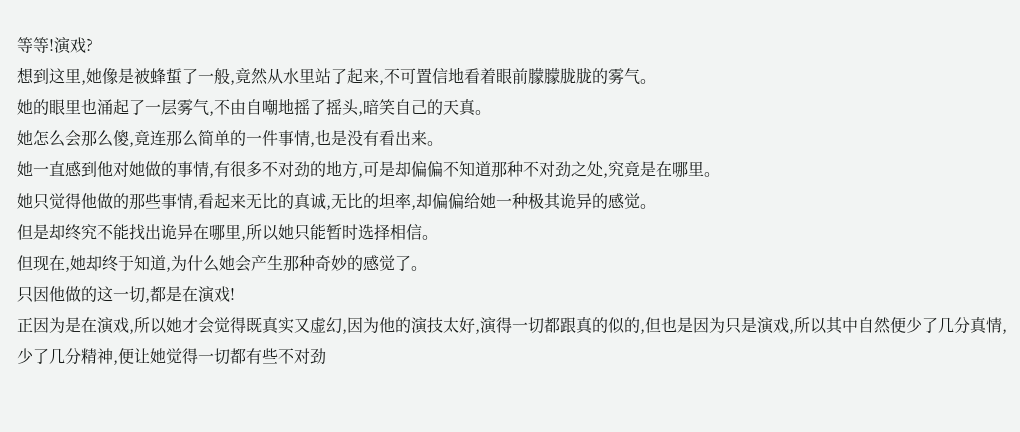等等!演戏?
想到这里,她像是被蜂蜇了一般,竟然从水里站了起来,不可置信地看着眼前朦朦胧胧的雾气。
她的眼里也涌起了一层雾气,不由自嘲地摇了摇头,暗笑自己的天真。
她怎么会那么傻,竟连那么简单的一件事情,也是没有看出来。
她一直感到他对她做的事情,有很多不对劲的地方,可是却偏偏不知道那种不对劲之处,究竟是在哪里。
她只觉得他做的那些事情,看起来无比的真诚,无比的坦率,却偏偏给她一种极其诡异的感觉。
但是却终究不能找出诡异在哪里,所以她只能暂时选择相信。
但现在,她却终于知道,为什么她会产生那种奇妙的感觉了。
只因他做的这一切,都是在演戏!
正因为是在演戏,所以她才会觉得既真实又虚幻,因为他的演技太好,演得一切都跟真的似的,但也是因为只是演戏,所以其中自然便少了几分真情,少了几分精神,便让她觉得一切都有些不对劲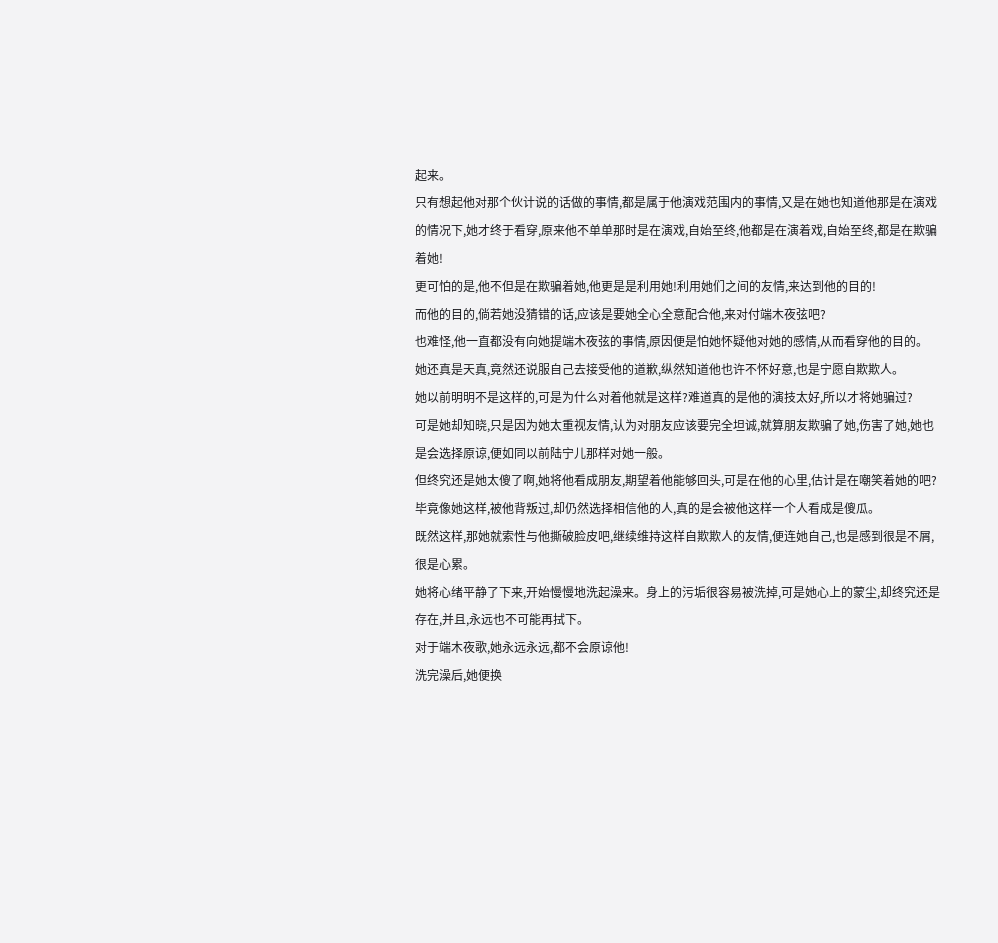起来。
只有想起他对那个伙计说的话做的事情,都是属于他演戏范围内的事情,又是在她也知道他那是在演戏的情况下,她才终于看穿,原来他不单单那时是在演戏,自始至终,他都是在演着戏,自始至终,都是在欺骗着她!
更可怕的是,他不但是在欺骗着她,他更是是利用她!利用她们之间的友情,来达到他的目的!
而他的目的,倘若她没猜错的话,应该是要她全心全意配合他,来对付端木夜弦吧?
也难怪,他一直都没有向她提端木夜弦的事情,原因便是怕她怀疑他对她的感情,从而看穿他的目的。
她还真是天真,竟然还说服自己去接受他的道歉,纵然知道他也许不怀好意,也是宁愿自欺欺人。
她以前明明不是这样的,可是为什么对着他就是这样?难道真的是他的演技太好,所以才将她骗过?
可是她却知晓,只是因为她太重视友情,认为对朋友应该要完全坦诚,就算朋友欺骗了她,伤害了她,她也是会选择原谅,便如同以前陆宁儿那样对她一般。
但终究还是她太傻了啊,她将他看成朋友,期望着他能够回头,可是在他的心里,估计是在嘲笑着她的吧?
毕竟像她这样,被他背叛过,却仍然选择相信他的人,真的是会被他这样一个人看成是傻瓜。
既然这样,那她就索性与他撕破脸皮吧,继续维持这样自欺欺人的友情,便连她自己,也是感到很是不屑,很是心累。
她将心绪平静了下来,开始慢慢地洗起澡来。身上的污垢很容易被洗掉,可是她心上的蒙尘,却终究还是存在,并且,永远也不可能再拭下。
对于端木夜歌,她永远永远,都不会原谅他!
洗完澡后,她便换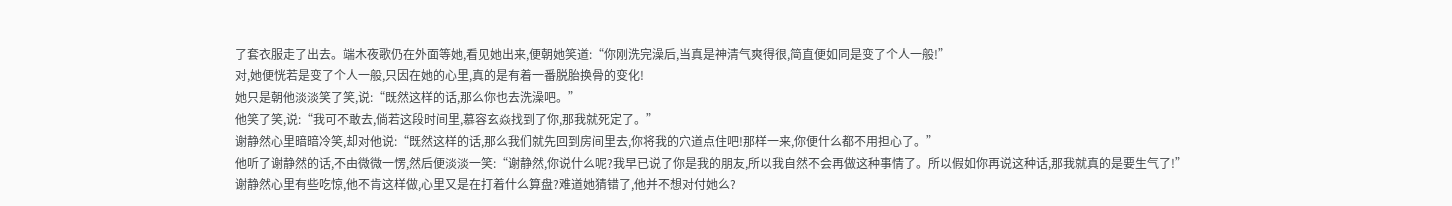了套衣服走了出去。端木夜歌仍在外面等她,看见她出来,便朝她笑道:“你刚洗完澡后,当真是神清气爽得很,简直便如同是变了个人一般!”
对,她便恍若是变了个人一般,只因在她的心里,真的是有着一番脱胎换骨的变化!
她只是朝他淡淡笑了笑,说:“既然这样的话,那么你也去洗澡吧。”
他笑了笑,说:“我可不敢去,倘若这段时间里,慕容玄焱找到了你,那我就死定了。”
谢静然心里暗暗冷笑,却对他说:“既然这样的话,那么我们就先回到房间里去,你将我的穴道点住吧!那样一来,你便什么都不用担心了。”
他听了谢静然的话,不由微微一愣,然后便淡淡一笑:“谢静然,你说什么呢?我早已说了你是我的朋友,所以我自然不会再做这种事情了。所以假如你再说这种话,那我就真的是要生气了!”
谢静然心里有些吃惊,他不肯这样做,心里又是在打着什么算盘?难道她猜错了,他并不想对付她么?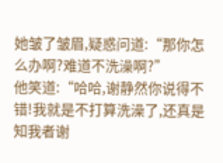她皱了皱眉,疑惑问道:“那你怎么办啊?难道不洗澡啊?”
他笑道:“哈哈,谢静然你说得不错!我就是不打算洗澡了,还真是知我者谢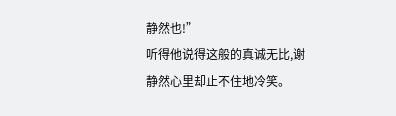静然也!”
听得他说得这般的真诚无比,谢静然心里却止不住地冷笑。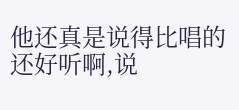他还真是说得比唱的还好听啊,说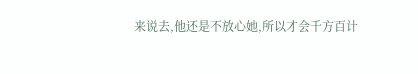来说去,他还是不放心她,所以才会千方百计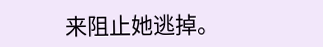来阻止她逃掉。